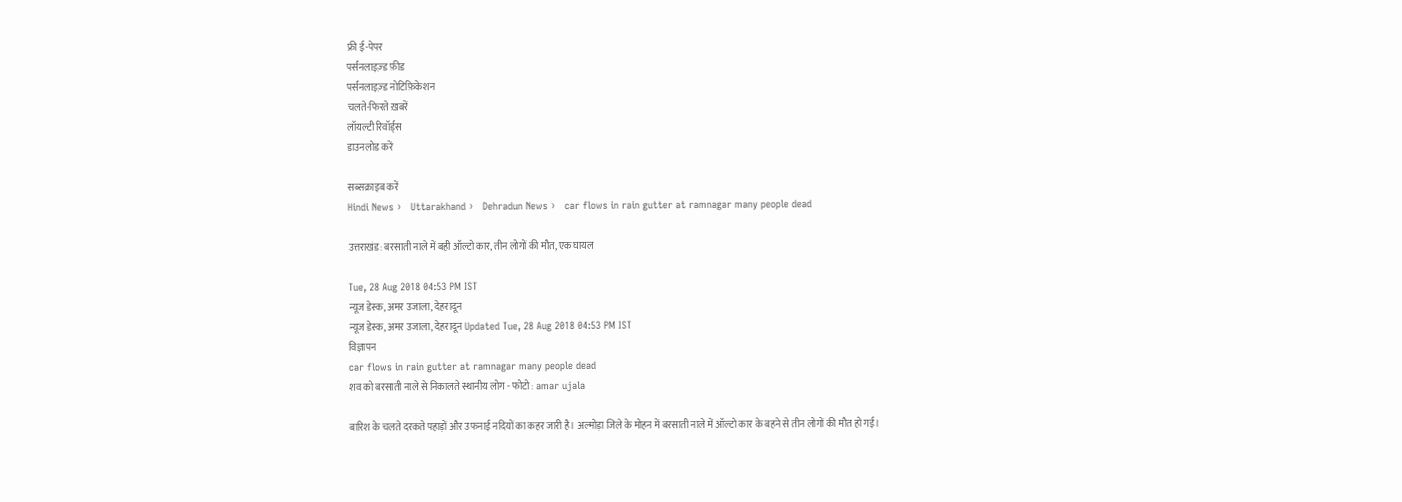फ्री ई-पेपर
पर्सनलाइज़्ड फ़ीड
पर्सनलाइज़्ड नोटिफ़िकेशन
चलते-फिरते ख़बरें
लॉयल्टी रिवॉर्ड्स
डाउनलोड करें

सब्सक्राइब करें
Hindi News ›   Uttarakhand ›   Dehradun News ›   car flows in rain gutter at ramnagar many people dead

उत्तराखंड: बरसाती नाले में बही ऑल्टो कार, तीन लोगों की मौत, एक घायल

Tue, 28 Aug 2018 04:53 PM IST
न्यूज डेस्क, अमर उजाला, देहरादून
न्यूज डेस्क, अमर उजाला, देहरादून Updated Tue, 28 Aug 2018 04:53 PM IST
विज्ञापन
car flows in rain gutter at ramnagar many people dead
शव को बरसाती नाले से निकालते स्थानीय लोग - फोटो : amar ujala

बारिश के चलते दरकते पहाड़ों और उफनाई नदियों का कहर जारी है। अल्मोड़ा जिले के मोहन में बरसाती नाले में ऑल्टो कार के बहने से तीन लोगों की मौत हो गई।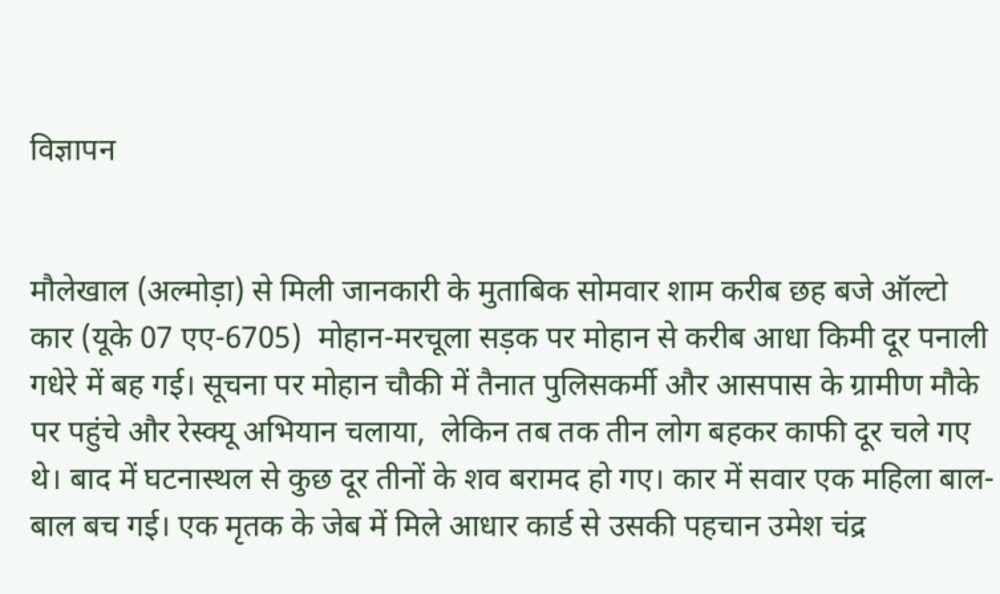विज्ञापन


मौलेखाल (अल्मोड़ा) से मिली जानकारी के मुताबिक सोमवार शाम करीब छह बजे ऑल्टो कार (यूके 07 एए-6705)  मोहान-मरचूला सड़क पर मोहान से करीब आधा किमी दूर पनाली गधेरे में बह गई। सूचना पर मोहान चौकी में तैनात पुलिसकर्मी और आसपास के ग्रामीण मौके पर पहुंचे और रेस्क्यू अभियान चलाया,  लेकिन तब तक तीन लोग बहकर काफी दूर चले गए थे। बाद में घटनास्थल से कुछ दूर तीनों के शव बरामद हो गए। कार में सवार एक महिला बाल-बाल बच गई। एक मृतक के जेब में मिले आधार कार्ड से उसकी पहचान उमेश चंद्र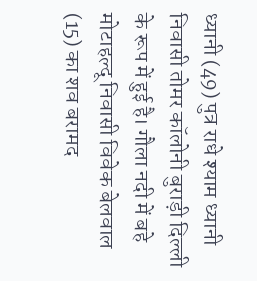ध्यानी (49) पुत्र राधे श्याम ध्यानी निवासी तोमर कॉलोनी बुराड़ी दिल्ली के रूप में हुई है। गौला नदी में बहे मोटाहल्दू निवासी विवेक बेलवाल (15) का शव बरामद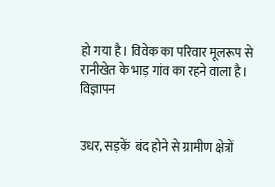हो गया है। विवेक का परिवार मूलरूप से रानीखेत के भाड़ गांव का रहने वाला है।
विज्ञापन


उधर, सड़कें  बंद होने से ग्रामीण क्षेत्रों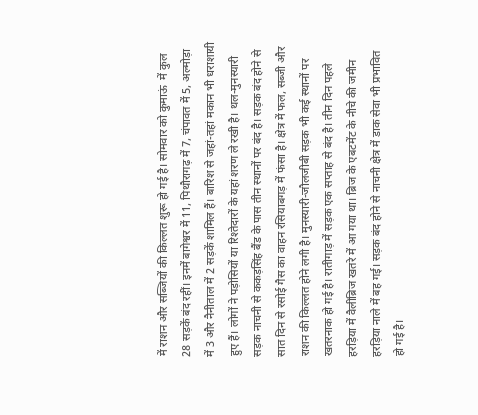में राशन और सब्जियों की किल्लत शुरू हो गई है। सोमवार को कुमाऊं  में कुल 28 सड़कें बंद रहीं। इनमें बागेश्वर में 11, पिथौरागढ़ में 7, चंपावत में 5, अल्मोड़ा में 3 और नैनीताल में 2 सड़कें शामिल हैं। बारिश से जहां-तहां मकान भी धराशायी हुए हैं। लोगों ने पड़ोसियों या रिश्तेदारों के यहां शरण ले रखी है। थल-मुनस्यारी सड़क नाचनी से ककड़सिंह बैंड के पास तीन स्थानों पर बंद है। सड़क बंद होने से सात दिन से रसोई गैस का वाहन रसियाबगड़ में फंसा है। क्षेत्र में फल, सब्जी और राशन की किल्लत होने लगी है। मुनस्यारी-जौलजीबी सड़क भी कई स्थानों पर खतरनाक हो गई है। रातीगाड़ में सड़क एक सप्ताह से बंद है। तीन दिन पहले हरड़िया में वैलीब्रिज खतरे में आ गया था। ब्रिज के एबटमेंट के नीचे की जमीन हरड़िया नाले में बह गई। सड़क बंद होने से नाचनी क्षेत्र में डाक सेवा भी प्रभावित हो गई है।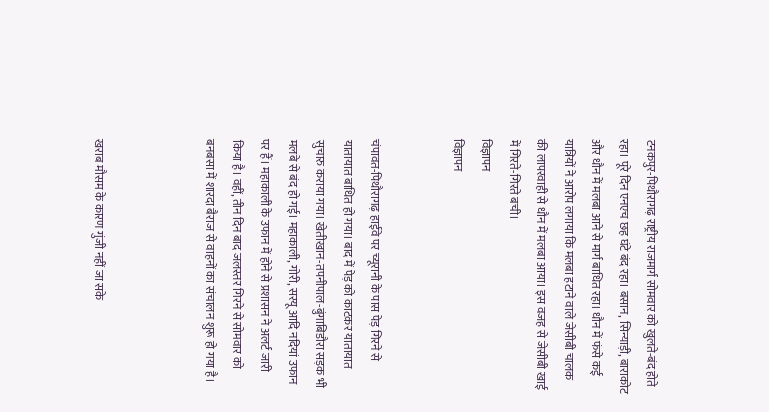टनकपुर-पिथौरागढ़ राष्ट्रीय राजमार्ग सोमवार को खुलते-बंद होते रहा। पूरे दिन एनएच छह घंटे बंद रहा। बसान, सिन्याड़ी, बाराकोट और धौन में मलबा आने से मार्ग बाधित रहा। धौन में फंसे कई यात्रियों ने आरोप लगाया कि मलबा हटाने वाले जेसीबी चालक की लापरवाही से धौन में मलबा आया। इस वजह से जेसीबी खाई में गिरते-गिरते बची।
विज्ञापन
विज्ञापन


चंपावत-पिथौरागढ़ हाईवे पर च्यूरानी के पास पेड़ गिरने से यातायात बाधित हो गया। बाद में पेड़ को काटकर यातायात सुचारु कराया गया। खेतीखान-तपनीपाल-बुंगाबिडौरा सड़क भी मलबे से बंद हो गई। महाकाली, गोरी, सरयू आदि नदियां उफान पर हैं। महाकाली के उफान में होने से प्रशासन ने अलर्ट जारी किया है। वहीं, तीन दिन बाद जलस्तर गिरने से सोमवार को बनबसा में शारदा बैराज से वाहनों का संचालन शुरू हो गया है।



खराब मौसम के कारण गुंजी नहीं जा सके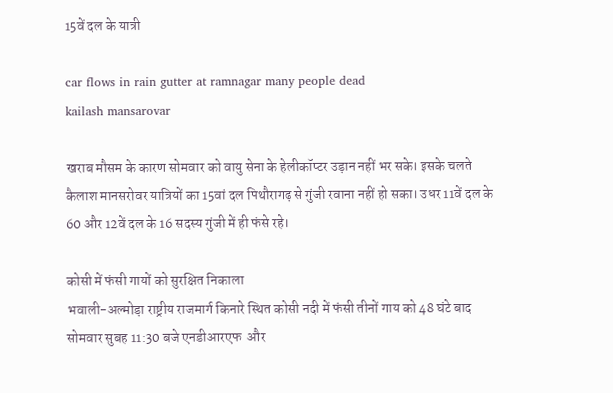15वें दल के यात्री

car flows in rain gutter at ramnagar many people dead
kailash mansarovar

खराब मौसम के कारण सोमवार को वायु सेना के हेलीकॉप्टर उड़ान नहीं भर सके। इसके चलते कैलाश मानसरोवर यात्रियों का 15वां दल पिथौरागढ़ से गुंजी रवाना नहीं हो सका। उधर 11वें दल के 60 और 12वें दल के 16 सदस्य गुंजी में ही फंसे रहे।

कोसी में फंसी गायों को सुरक्षित निकाला
भवाली-अल्मोड़ा राष्ट्रीय राजमार्ग किनारे स्थित कोसी नदी में फंसी तीनों गाय को 48 घंटे बाद सोमवार सुबह 11:30 बजे एनडीआरएफ  और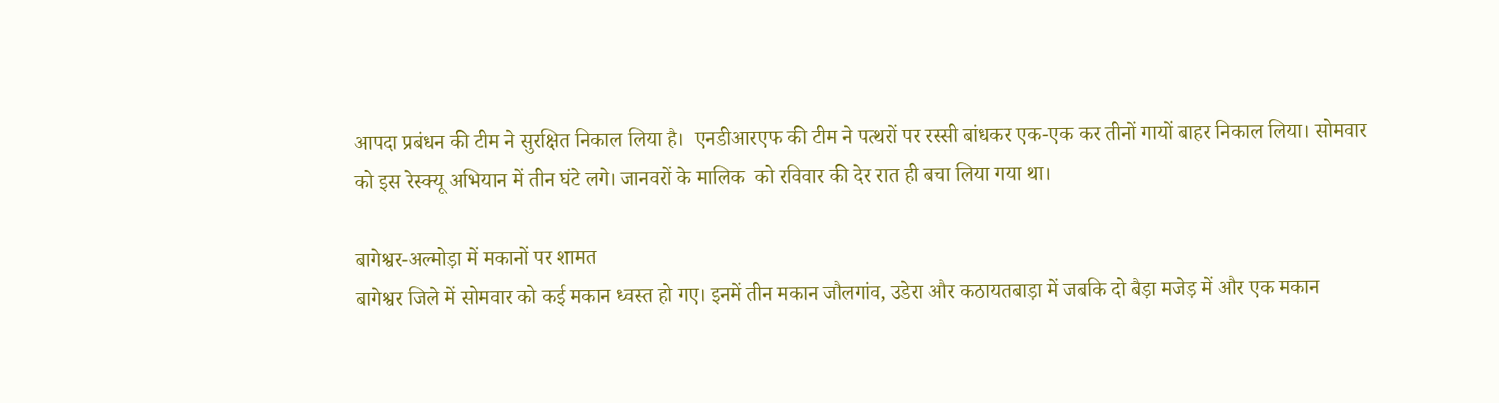आपदा प्रबंधन की टीम ने सुरक्षित निकाल लिया है।  एनडीआरएफ की टीम ने पत्थरों पर रस्सी बांधकर एक-एक कर तीनों गायों बाहर निकाल लिया। सोमवार को इस रेस्क्यू अभियान में तीन घंटे लगे। जानवरों के मालिक  को रविवार की देर रात ही बचा लिया गया था।

बागेश्वर-अल्मोड़ा में मकानों पर शामत
बागेश्वर जिले में सोमवार को कई मकान ध्वस्त हो गए। इनमें तीन मकान जौलगांव, उडेरा और कठायतबाड़ा में जबकि दो बैड़ा मजेड़ में और एक मकान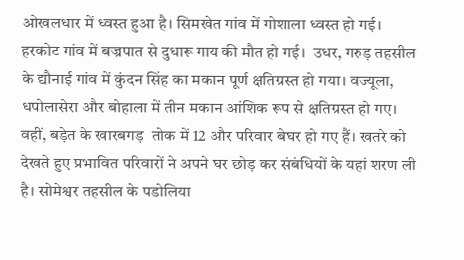ओखलधार में ध्वस्त हुआ है। सिमखेत गांव में गोशाला ध्वस्त हो गई। हरकोट गांव में बज्रपात से दुधारू गाय की मौत हो गई।  उधर, गरुड़ तहसील के द्यौनाई गांव में कुंदन सिंह का मकान पूर्ण क्षतिग्रस्त हो गया। वज्यूला, धपोलासेरा और बोहाला में तीन मकान आंशिक रूप से क्षतिग्रस्त हो गए। वहीं, बड़ेत के खारबगड़  तोक में 12 और परिवार बेघर हो गए हैं। खतरे को देखते हुए प्रभावित परिवारों ने अपने घर छोड़ कर संबंधियों के यहां शरण ली है। सोमेश्वर तहसील के पडोलिया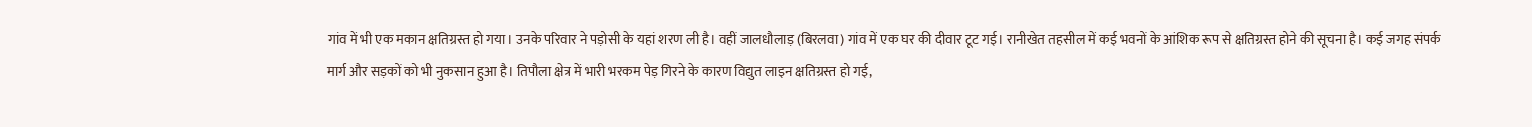गांव में भी एक मकान क्षतिग्रस्त हो गया। उनके परिवार ने पड़ोसी के यहां शरण ली है। वहीं जालधौलाड़ (बिरलवा) गांव में एक घर की दीवार टूट गई। रानीखेत तहसील में कई भवनों के आंशिक रूप से क्षतिग्रस्त होने की सूचना है। कई जगह संपर्क मार्ग और सड़कों को भी नुकसान हुआ है। तिपौला क्षेत्र में भारी भरकम पेड़ गिरने के कारण विद्युत लाइन क्षतिग्रस्त हो गई,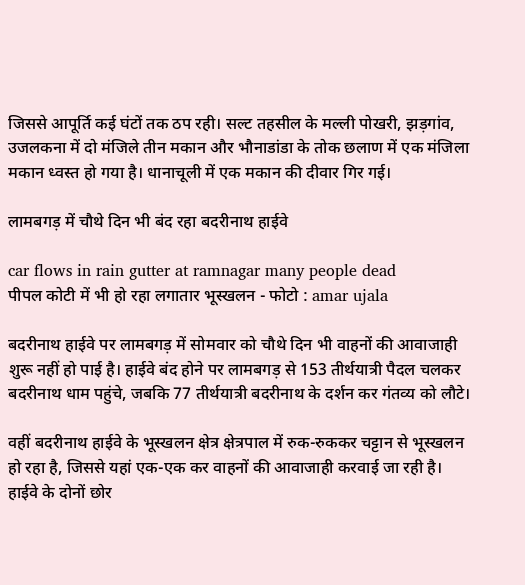जिससे आपूर्ति कई घंटों तक ठप रही। सल्ट तहसील के मल्ली पोखरी, झड़गांव, उजलकना में दो मंजिले तीन मकान और भौनाडांडा के तोक छलाण में एक मंजिला मकान ध्वस्त हो गया है। धानाचूली में एक मकान की दीवार गिर गई।

लामबगड़ में चौथे दिन भी बंद रहा बदरीनाथ हाईवे

car flows in rain gutter at ramnagar many people dead
पीपल कोटी में भी हो रहा लगातार भूस्खलन - फोटो : amar ujala

बदरीनाथ हाईवे पर लामबगड़ में सोमवार को चौथे दिन भी वाहनों की आवाजाही शुरू नहीं हो पाई है। हाईवे बंद होने पर लामबगड़ से 153 तीर्थयात्री पैदल चलकर बदरीनाथ धाम पहुंचे, जबकि 77 तीर्थयात्री बदरीनाथ के दर्शन कर गंतव्य को लौटे।

वहीं बदरीनाथ हाईवे के भूस्खलन क्षेत्र क्षेत्रपाल में रुक-रुककर चट्टान से भूस्खलन हो रहा है, जिससे यहां एक-एक कर वाहनों की आवाजाही करवाई जा रही है। हाईवे के दोनों छोर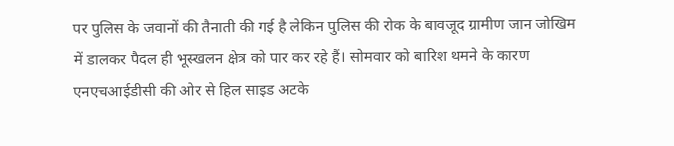पर पुलिस के जवानों की तैनाती की गई है लेकिन पुलिस की रोक के बावजूद ग्रामीण जान जोखिम में डालकर पैदल ही भूस्खलन क्षेत्र को पार कर रहे हैं। सोमवार को बारिश थमने के कारण एनएचआईडीसी की ओर से हिल साइड अटके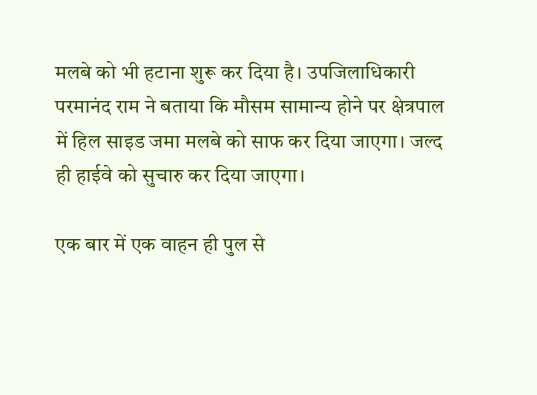मलबे को भी हटाना शुरू कर दिया है। उपजिलाधिकारी परमानंद राम ने बताया कि मौसम सामान्य होने पर क्षेत्रपाल में हिल साइड जमा मलबे को साफ कर दिया जाएगा। जल्द ही हाईवे को सुचारु कर दिया जाएगा।

एक बार में एक वाहन ही पुल से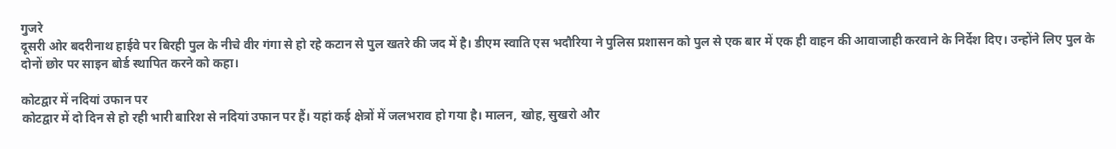गुजरे
दूसरी ओर बदरीनाथ हाईवे पर बिरही पुल के नीचे वीर गंगा से हो रहे कटान से पुल खतरे की जद में है। डीएम स्वाति एस भदौरिया ने पुलिस प्रशासन को पुल से एक बार में एक ही वाहन की आवाजाही करवाने के निर्देश दिए। उन्होंने लिए पुल के दोनों छोर पर साइन बोर्ड स्थापित करने को कहा।

कोटद्वार में नदियां उफान पर
कोटद्वार में दो दिन से हो रही भारी बारिश से नदियां उफान पर हैं। यहां कई क्षेत्रों में जलभराव हो गया है। मालन, खोह, सुखरो और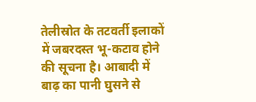तेलीस्रोत के तटवर्ती इलाकों में जबरदस्त भू-कटाव होने की सूचना है। आबादी में बाढ़ का पानी घुसने से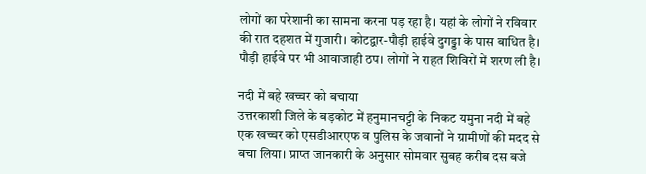लोगों का परेशानी का सामना करना पड़ रहा है। यहां के लोगों ने रविवार की रात दहशत में गुजारी। कोटद्वार-पौड़ी हाईवे दुगड्डा के पास बाधित है। पौड़ी हाईवे पर भी आवाजाही ठप। लोगों ने राहत शिविरों में शरण ली है।

नदी में बहे खच्चर को बचाया
उत्तरकाशी जिले के बड़कोट में हनुमानचट्टी के निकट यमुना नदी में बहे एक खच्चर को एसडीआरएफ व पुलिस के जवानों ने ग्रामीणों की मदद से बचा लिया। प्राप्त जानकारी के अनुसार सोमवार सुबह करीब दस बजे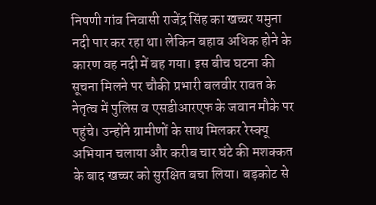निषणी गांव निवासी राजेंद्र सिंह का खच्चर यमुना नदी पार कर रहा था। लेकिन बहाव अधिक होने के कारण वह नदी में बह गया। इस बीच घटना की सूचना मिलने पर चौकी प्रभारी बलवीर रावत के नेतृत्व में पुलिस व एसडीआरएफ के जवान मौके पर पहुंचे। उन्होंने ग्रामीणों के साथ मिलकर रेस्क्यू अभियान चलाया और करीब चार घंटे की मशक्कत के बाद खच्चर को सुरक्षित बचा लिया। बड़कोट से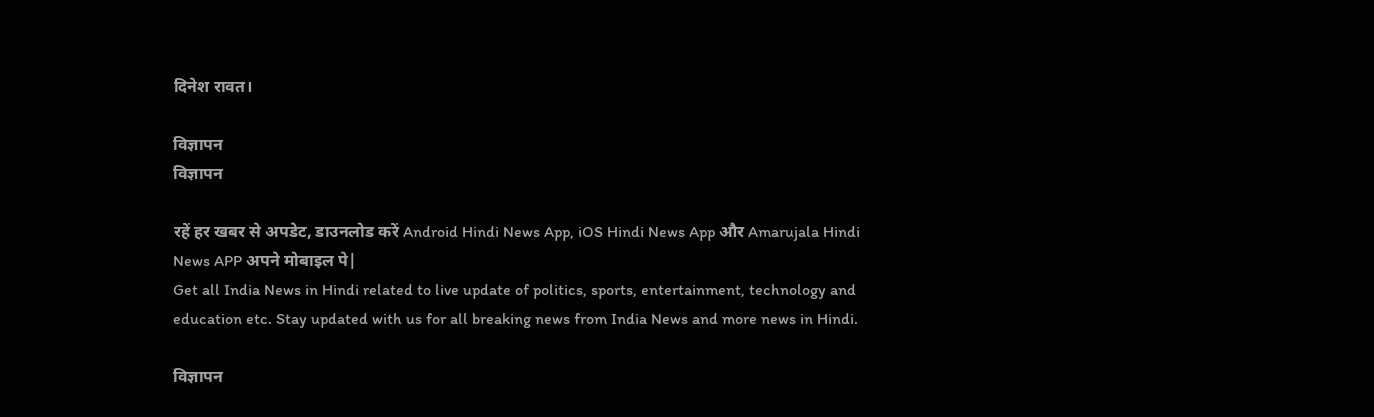दिनेश रावत।

विज्ञापन
विज्ञापन

रहें हर खबर से अपडेट, डाउनलोड करें Android Hindi News App, iOS Hindi News App और Amarujala Hindi News APP अपने मोबाइल पे|
Get all India News in Hindi related to live update of politics, sports, entertainment, technology and education etc. Stay updated with us for all breaking news from India News and more news in Hindi.

विज्ञापन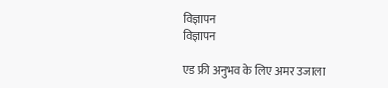विज्ञापन
विज्ञापन

एड फ्री अनुभव के लिए अमर उजाला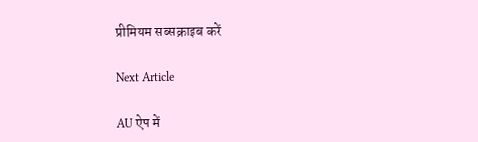प्रीमियम सब्सक्राइब करें

Next Article

AU ऐप में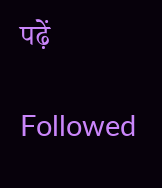पढ़ें

Followed